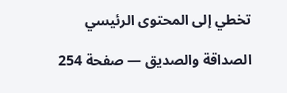تخطي إلى المحتوى الرئيسي

الصداقة والصديق — صفحة 254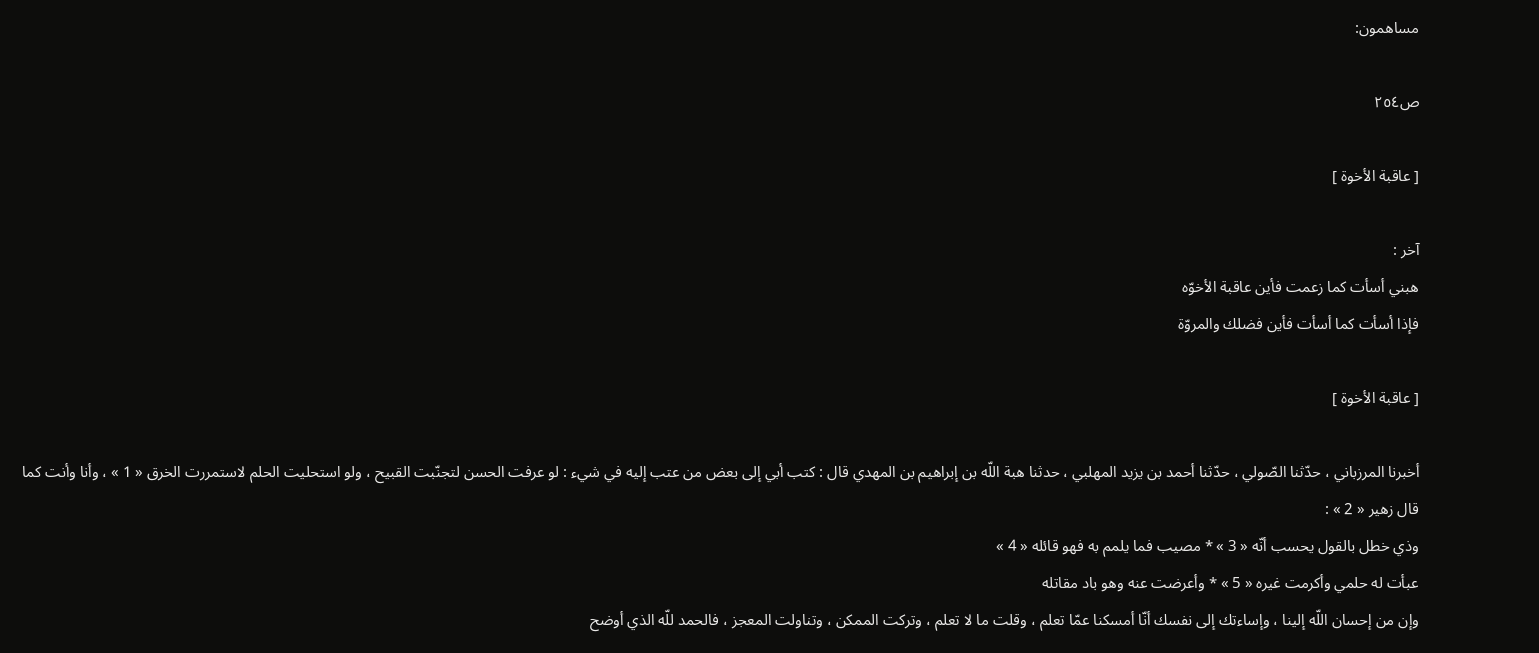مساهمون:

ص٢٥٤

[ عاقبة الأخوة ]

آخر :
هبني أسأت كما زعمت فأين عاقبة الأخوّه
فإذا أسأت كما أسأت فأين فضلك والمروّة

[ عاقبة الأخوة ]

أخبرنا المرزباني ، حدّثنا الصّولي ، حدّثنا أحمد بن يزيد المهلبي ، حدثنا هبة اللّه بن إبراهيم بن المهدي قال : كتب أبي إلى بعض من عتب إليه في شيء : لو عرفت الحسن لتجنّبت القبيح ، ولو استحليت الحلم لاستمررت الخرق « 1 » ، وأنا وأنت كما قال زهير « 2 » :
وذي خطل بالقول يحسب أنّه « 3 » * مصيب فما يلمم به فهو قائله « 4 »
عبأت له حلمي وأكرمت غيره « 5 » * وأعرضت عنه وهو باد مقاتله
وإن من إحسان اللّه إلينا ، وإساءتك إلى نفسك أنّا أمسكنا عمّا تعلم ، وقلت ما لا تعلم ، وتركت الممكن ، وتناولت المعجز ، فالحمد للّه الذي أوضح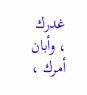غدرك ، وأبان أمرك ،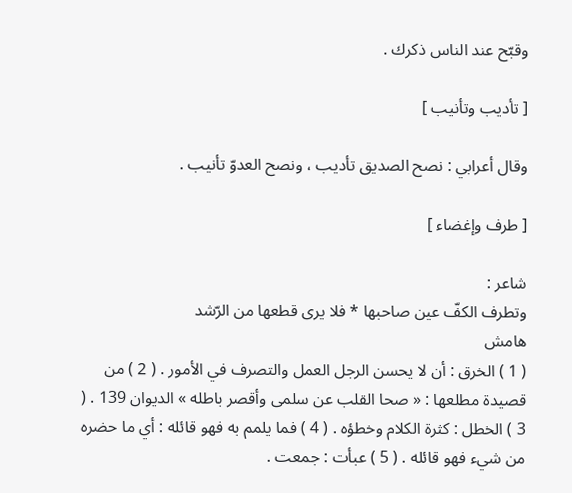وقبّح عند الناس ذكرك .

[ تأديب وتأنيب ]

وقال أعرابي : نصح الصديق تأديب ، ونصح العدوّ تأنيب .

[ طرف وإغضاء ]

شاعر :
وتطرف الكفّ عين صاحبها * فلا يرى قطعها من الرّشد
هامش
( 1 ) الخرق : أن لا يحسن الرجل العمل والتصرف في الأمور . ( 2 ) من قصيدة مطلعها : « صحا القلب عن سلمى وأقصر باطله » الديوان 139 . ( 3 ) الخطل : كثرة الكلام وخطؤه . ( 4 ) فما يلمم به فهو قائله : أي ما حضره من شيء فهو قائله . ( 5 ) عبأت : جمعت .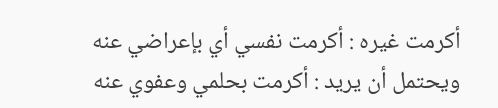أكرمت غيره : أكرمت نفسي أي بإعراضي عنه ويحتمل أن يريد : أكرمت بحلمي وعفوي عنه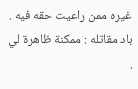غيره ممن راعيت حقه فيه . باد مقاتله : ممكنة ظاهرة لي .